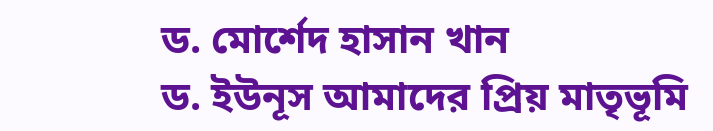ড. মোর্শেদ হাসান খান
ড. ইউনূস আমাদের প্রিয় মাতৃভূমি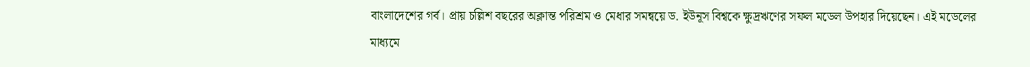বাংলাদেশের গর্ব। প্রায় চল্লিশ বছরের অক্লান্ত পরিশ্রম ও মেধার সমন্বয়ে ড. ইউনূস বিশ্বকে ক্ষুদ্রঋণের সফল মডেল উপহার দিয়েছেন। এই মডেলের মাধ্যমে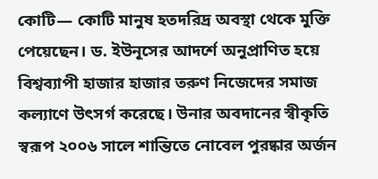কোটি— কোটি মানুষ হতদরিদ্র অবস্থা থেকে মুক্তি পেয়েছেন। ড. ইউনূসের আদর্শে অনুপ্রাণিত হয়ে বিশ্বব্যাপী হাজার হাজার তরুণ নিজেদের সমাজ কল্যাণে উৎসর্গ করেছে। উনার অবদানের স্বীকৃতি স্বরূপ ২০০৬ সালে শান্তিতে নোবেল পুরষ্কার অর্জন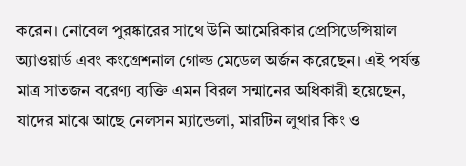করেন। নোবেল পুরষ্কারের সাথে উনি আমেরিকার প্রেসিডেন্সিয়াল অ্যাওয়ার্ড এবং কংগ্রেশনাল গোল্ড মেডেল অর্জন করেছেন। এই পর্যন্ত মাত্র সাতজন বরেণ্য ব্যক্তি এমন বিরল সন্মানের অধিকারী হয়েছেন, যাদের মাঝে আছে নেলসন ম্যান্ডেলা, মারটিন লুথার কিং ও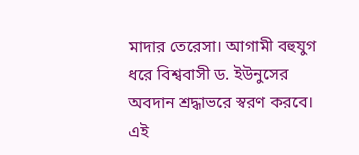মাদার তেরেসা। আগামী বহুযুগ ধরে বিশ্ববাসী ড. ইউনুসের অবদান শ্রদ্ধাভরে স্বরণ করবে। এই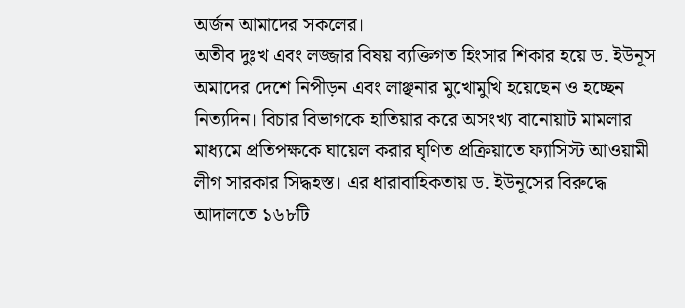অর্জন আমাদের সকলের।
অতীব দুঃখ এবং লজ্জার বিষয় ব্যক্তিগত হিংসার শিকার হয়ে ড. ইউনূস অমাদের দেশে নিপীড়ন এবং লাঞ্ছনার মুখোমুখি হয়েছেন ও হচ্ছেন নিত্যদিন। বিচার বিভাগকে হাতিয়ার করে অসংখ্য বানোয়াট মামলার মাধ্যমে প্রতিপক্ষকে ঘায়েল করার ঘৃণিত প্রক্রিয়াতে ফ্যাসিস্ট আওয়ামী লীগ সারকার সিদ্ধহস্ত। এর ধারাবাহিকতায় ড. ইউনূসের বিরুদ্ধে আদালতে ১৬৮টি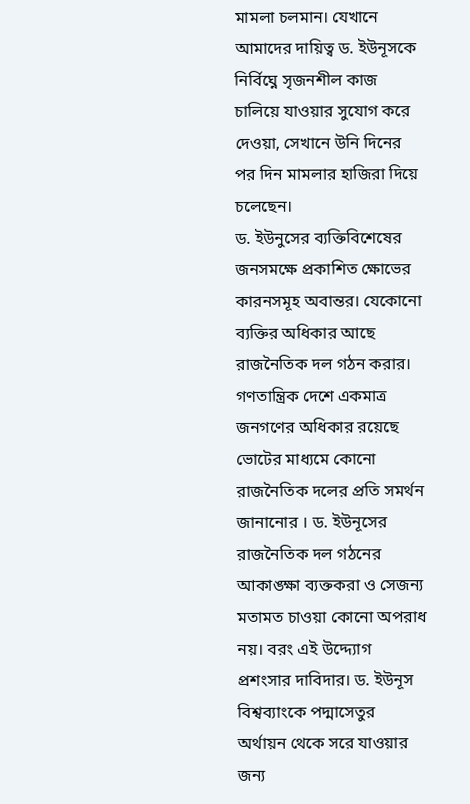মামলা চলমান। যেখানে আমাদের দায়িত্ব ড. ইউনূসকে নির্বিঘ্নে সৃজনশীল কাজ চালিয়ে যাওয়ার সুযোগ করে দেওয়া, সেখানে উনি দিনের পর দিন মামলার হাজিরা দিয়ে চলেছেন।
ড. ইউনুসের ব্যক্তিবিশেষের জনসমক্ষে প্রকাশিত ক্ষোভের কারনসমূহ অবান্তর। যেকোনো ব্যক্তির অধিকার আছে রাজনৈতিক দল গঠন করার। গণতান্ত্রিক দেশে একমাত্র জনগণের অধিকার রয়েছে ভোটের মাধ্যমে কোনো রাজনৈতিক দলের প্রতি সমর্থন জানানোর । ড. ইউনূসের রাজনৈতিক দল গঠনের আকাঙ্ক্ষা ব্যক্তকরা ও সেজন্য মতামত চাওয়া কোনো অপরাধ নয়। বরং এই উদ্দ্যোগ প্রশংসার দাবিদার। ড. ইউনূস বিশ্বব্যাংকে পদ্মাসেতুর অর্থায়ন থেকে সরে যাওয়ার জন্য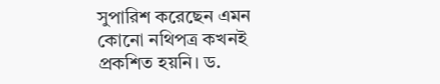সুপারিশ করেছেন এমন কোনো নথিপত্র কখনই প্রকশিত হয়নি। ড.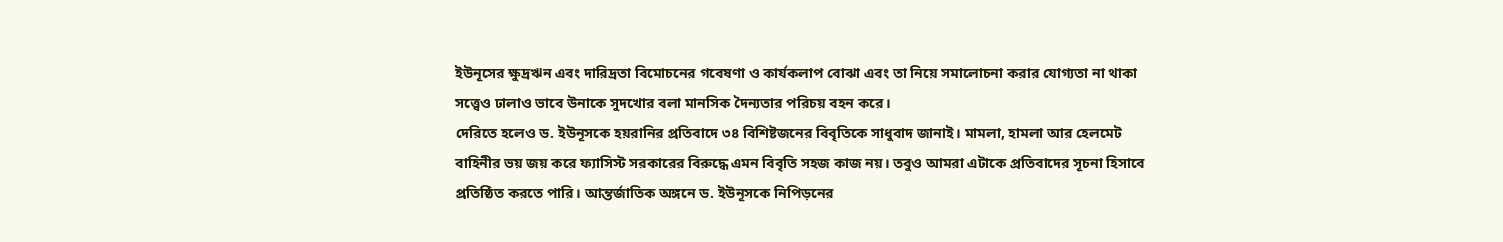ইউনূসের ক্ষুদ্রঋন এবং দারিদ্রতা বিমোচনের গবেষণা ও কার্যকলাপ বোঝা এবং তা নিয়ে সমালোচনা করার যোগ্যতা না থাকা সত্ত্বেও ঢালাও ভাবে উনাকে সুদখোর বলা মানসিক দৈন্যতার পরিচয় বহন করে।
দেরিতে হলেও ড. ইউনূসকে হয়রানির প্রতিবাদে ৩৪ বিশিষ্টজনের বিবৃতিকে সাধুবাদ জানাই। মামলা, হামলা আর হেলমেট বাহিনীর ভয় জয় করে ফ্যাসিস্ট সরকারের বিরুদ্ধে এমন বিবৃতি সহজ কাজ নয়। তবুও আমরা এটাকে প্রতিবাদের সূচনা হিসাবে প্রতিষ্ঠিত করতে পারি। আন্তর্জাতিক অঙ্গনে ড. ইউনূসকে নিপিড়নের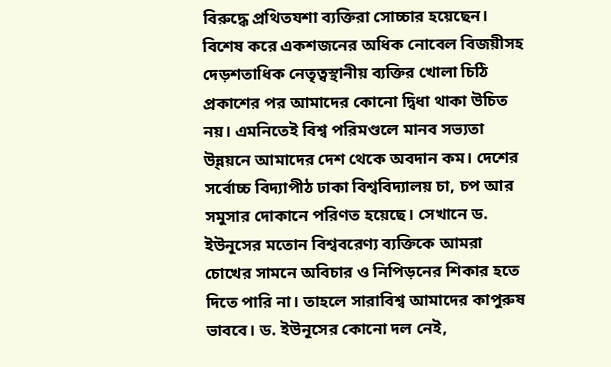বিরুদ্ধে প্রথিতযশা ব্যক্তিরা সোচ্চার হয়েছেন। বিশেষ করে একশজনের অধিক নোবেল বিজয়ীসহ দেড়শতাধিক নেতৃত্বস্থানীয় ব্যক্তির খোলা চিঠি প্রকাশের পর আমাদের কোনো দ্বিধা থাকা উচিত নয়। এমনিতেই বিশ্ব পরিমণ্ডলে মানব সভ্যতা উ্ন্নয়নে আমাদের দেশ থেকে অবদান কম। দেশের সর্বোচ্চ বিদ্যাপীঠ ঢাকা বিশ্ববিদ্যালয় চা, চপ আর সমুসার দোকানে পরিণত হয়েছে। সেখানে ড. ইউনূসের মতোন বিশ্ববরেণ্য ব্যক্তিকে আমরা চোখের সামনে অবিচার ও নিপিড়নের শিকার হতে দিতে পারি না। তাহলে সারাবিশ্ব আমাদের কাপুরুষ ভাববে। ড. ইউনূসের কোনো দল নেই,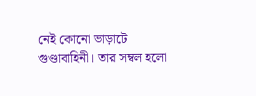নেই কোনো ভাড়াটে গুণ্ডাবাহিনী। তার সম্বল হলো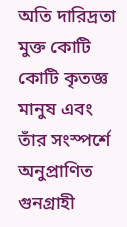অতি দারিদ্রতা মুক্ত কোটি কোটি কৃতজ্ঞ মানুষ এবং তাঁর সংস্পর্শে অনুপ্রাণিত গুনগ্রাহী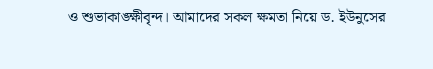ও শুভাকাঙ্ক্ষীবৃন্দ। আমাদের সকল ক্ষমতা নিয়ে ড. ইউনুসের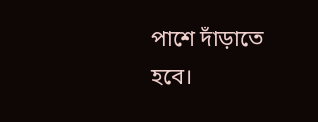পাশে দাঁড়াতে হবে।